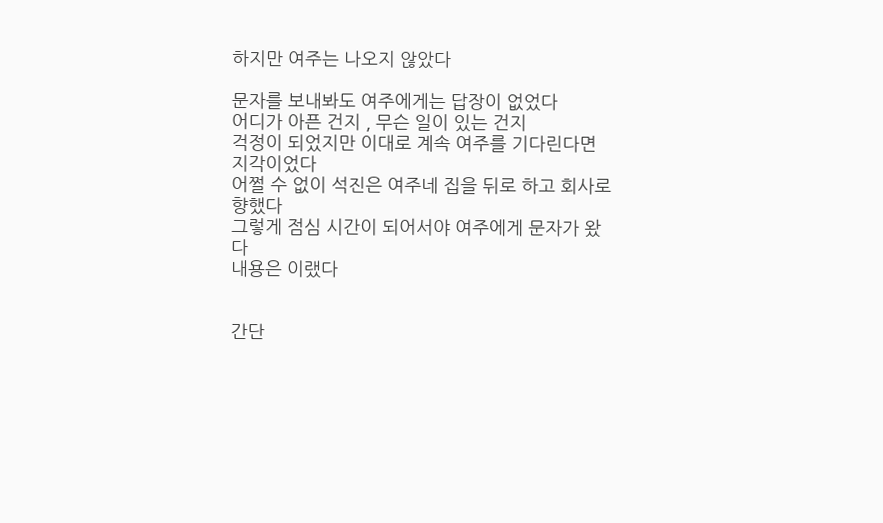하지만 여주는 나오지 않았다

문자를 보내봐도 여주에게는 답장이 없었다
어디가 아픈 건지 , 무슨 일이 있는 건지
걱정이 되었지만 이대로 계속 여주를 기다린다면 지각이었다
어쩔 수 없이 석진은 여주네 집을 뒤로 하고 회사로 향했다
그렇게 점심 시간이 되어서야 여주에게 문자가 왔다
내용은 이랬다


간단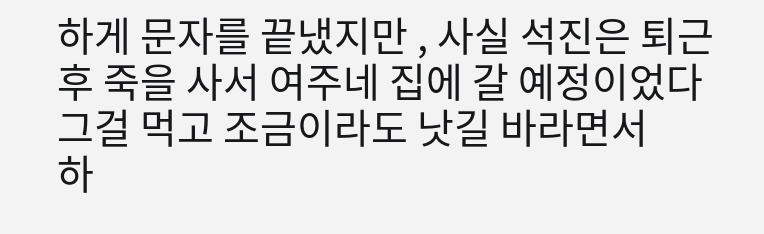하게 문자를 끝냈지만 , 사실 석진은 퇴근 후 죽을 사서 여주네 집에 갈 예정이었다
그걸 먹고 조금이라도 낫길 바라면서
하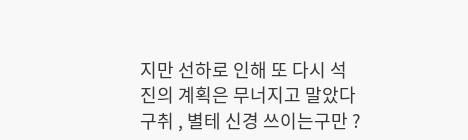지만 선하로 인해 또 다시 석진의 계획은 무너지고 말았다
구취 , 별테 신경 쓰이는구만 ?